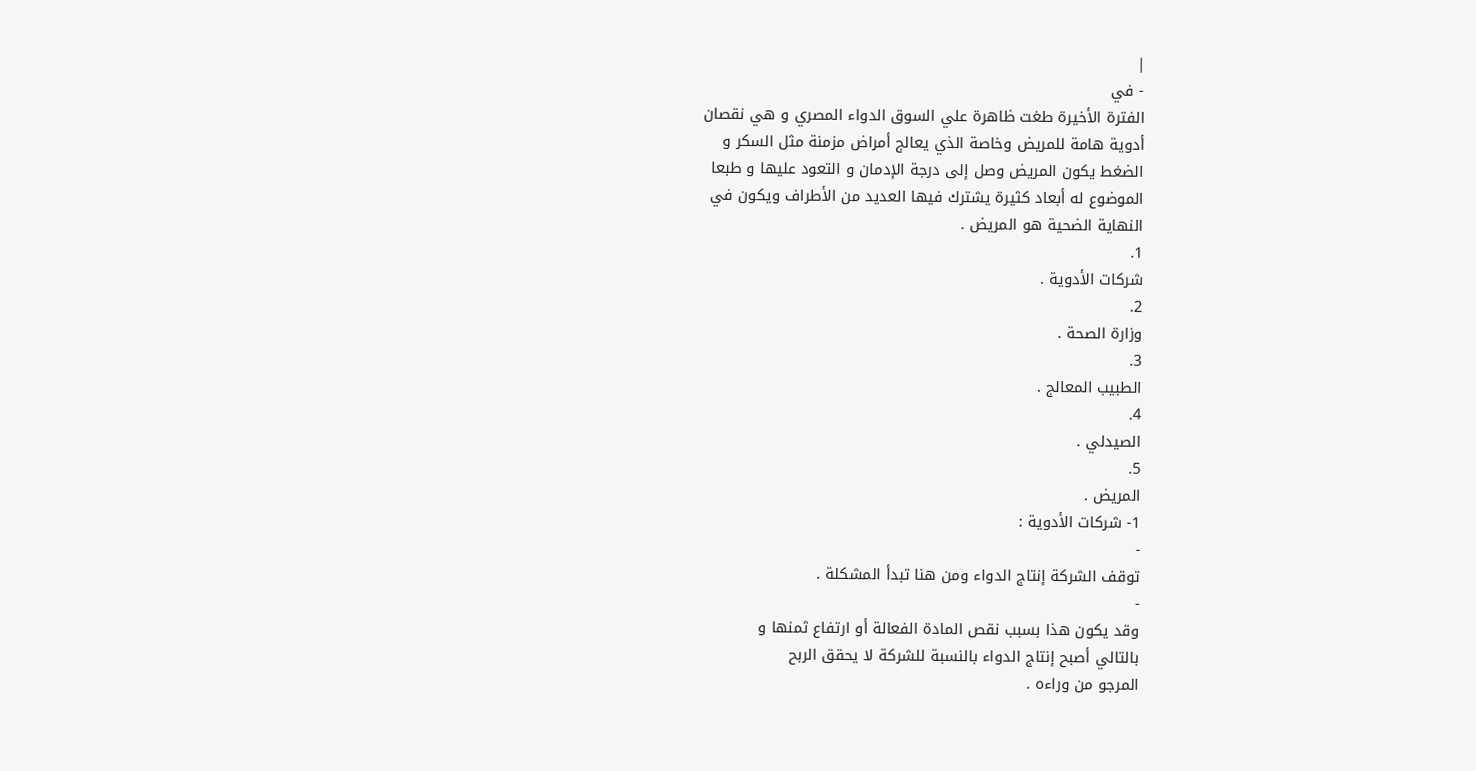|
- في
الفترة الأخيرة طغت ظاهرة علي السوق الدواء المصري و هي نقصان
أدوية هامة للمريض وخاصة الذي يعالج أمراض مزمنة مثل السكر و
الضغط يكون المريض وصل إلى درجة الإدمان و التعود عليها و طبعا
الموضوع له أبعاد كثيرة يشترك فيها العديد من الأطراف ويكون في
النهاية الضحية هو المريض .
1.
شركات الأدوية .
2.
وزارة الصحة .
3.
الطبيب المعالج .
4.
الصيدلي .
5.
المريض .
1- شركات الأدوية :
-
توقف الشركة إنتاج الدواء ومن هنا تبدأ المشكلة .
-
وقد يكون هذا بسبب نقص المادة الفعالة أو ارتفاع ثمنها و
بالتالي أصبح إنتاج الدواء بالنسبة للشركة لا يحقق الربح
المرجو من وراءه .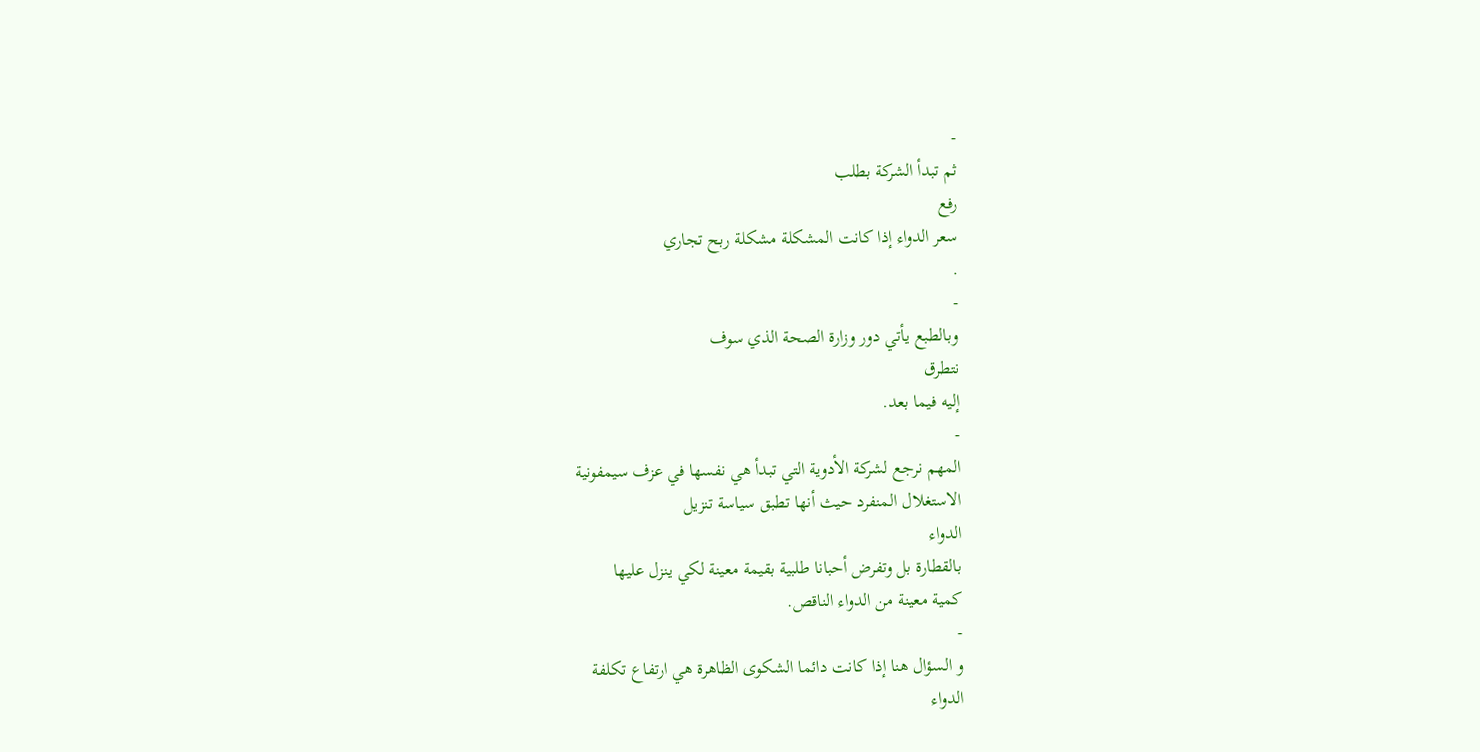-
ثم تبدأ الشركة بطلب
رفع
سعر الدواء إذا كانت المشكلة مشكلة ربح تجاري
.
-
وبالطبع يأتي دور وزارة الصحة الذي سوف
نتطرق
إليه فيما بعد.
-
المهم نرجع لشركة الأدوية التي تبدأ هي نفسها في عزف سيمفونية
الاستغلال المنفرد حيث أنها تطبق سياسة تنزيل
الدواء
بالقطارة بل وتفرض أحبانا طلبية بقيمة معينة لكي ينزل عليها
كمية معينة من الدواء الناقص.
-
و السؤال هنا إذا كانت دائما الشكوى الظاهرة هي ارتفاع تكلفة
الدواء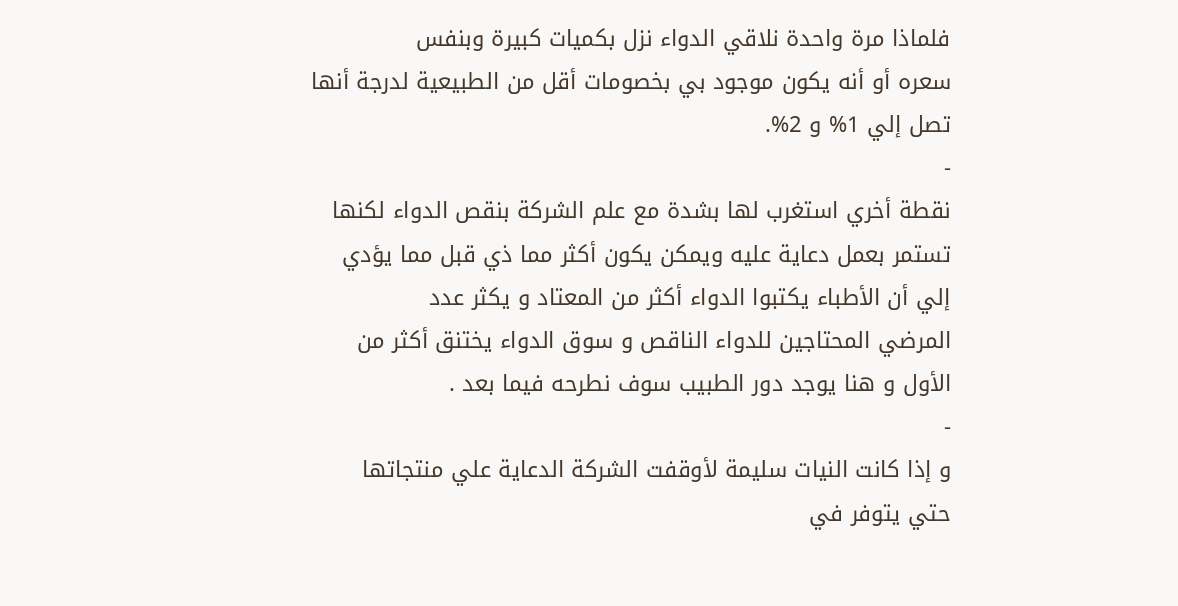فلماذا مرة واحدة نلاقي الدواء نزل بكميات كبيرة وبنفس
سعره أو أنه يكون موجود بي بخصومات أقل من الطبيعية لدرجة أنها
تصل إلي 1% و 2%.
-
نقطة أخري استغرب لها بشدة مع علم الشركة بنقص الدواء لكنها
تستمر بعمل دعاية عليه ويمكن يكون أكثر مما ذي قبل مما يؤدي
إلي أن الأطباء يكتبوا الدواء أكثر من المعتاد و يكثر عدد
المرضي المحتاجين للدواء الناقص و سوق الدواء يختنق أكثر من
الأول و هنا يوجد دور الطبيب سوف نطرحه فيما بعد .
-
و إذا كانت النيات سليمة لأوقفت الشركة الدعاية علي منتجاتها
حتي يتوفر في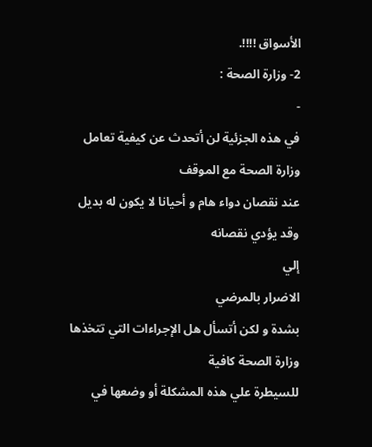الأسواق !!!!.
2- وزارة الصحة :
-
في هذه الجزئية لن أتحدث عن كيفية تعامل وزارة الصحة مع الموقف
عند نقصان دواء هام و أحيانا لا يكون له بديل وقد يؤدي نقصانه
إلي
الاضرار بالمرضي
بشدة و لكن أتسأل هل الإجراءات التي تتخذها وزارة الصحة كافية
للسيطرة علي هذه المشكلة أو وضعها في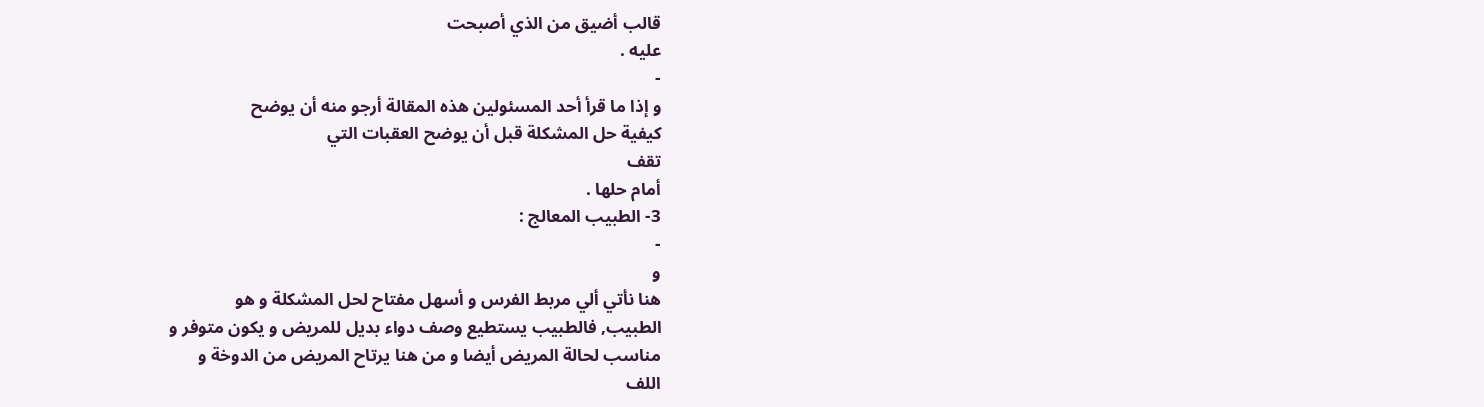قالب أضيق من الذي أصبحت
عليه .
-
و إذا ما قرأ أحد المسئولين هذه المقالة أرجو منه أن يوضح
كيفية حل المشكلة قبل أن يوضح العقبات التي
تقف
أمام حلها .
3- الطبيب المعالج :
-
و
هنا نأتي ألي مربط الفرس و أسهل مفتاح لحل المشكلة و هو
الطبيب, فالطبيب يستطيع وصف دواء بديل للمريض و يكون متوفر و
مناسب لحالة المريض أيضا و من هنا يرتاح المريض من الدوخة و
اللف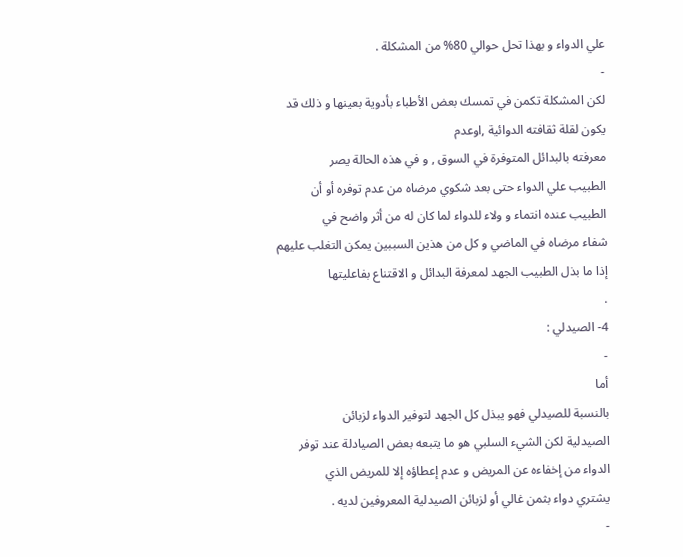علي الدواء و بهذا تحل حوالي 80% من المشكلة .
-
لكن المشكلة تكمن في تمسك بعض الأطباء بأدوية بعينها و ذلك قد
يكون لقلة ثقافته الدوائية ,اوعدم
معرفته بالبدائل المتوفرة في السوق , و في هذه الحالة يصر
الطبيب علي الدواء حتى بعد شكوي مرضاه من عدم توفره أو أن
الطبيب عنده انتماء و ولاء للدواء لما كان له من أثر واضح في
شفاء مرضاه في الماضي و كل من هذين السببين يمكن التغلب عليهم
إذا ما بذل الطبيب الجهد لمعرفة البدائل و الاقتناع بفاعليتها
.
4- الصيدلي :
-
أما
بالنسبة للصيدلي فهو يبذل كل الجهد لتوفير الدواء لزبائن
الصيدلية لكن الشيء السلبي هو ما يتبعه بعض الصيادلة عند توفر
الدواء من إخفاءه عن المريض و عدم إعطاؤه إلا للمريض الذي
يشتري دواء بثمن غالي أو لزبائن الصيدلية المعروفين لديه .
-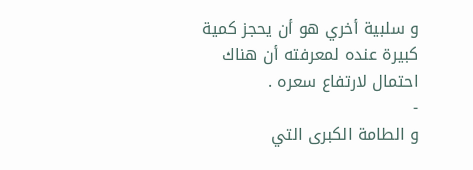و سلبية أخري هو أن يحجز كمية كبيرة عنده لمعرفته أن هناك
احتمال لارتفاع سعره .
-
و الطامة الكبرى التي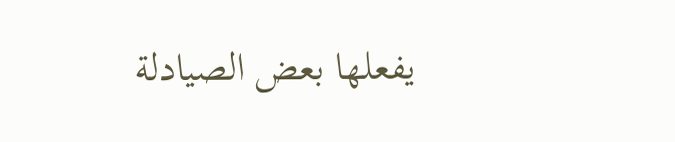يفعلها بعض الصيادلة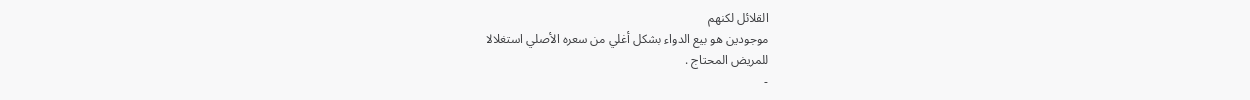القلائل لكنهم
موجودين هو بيع الدواء بشكل أغلي من سعره الأصلي استغلالا
للمريض المحتاج .
-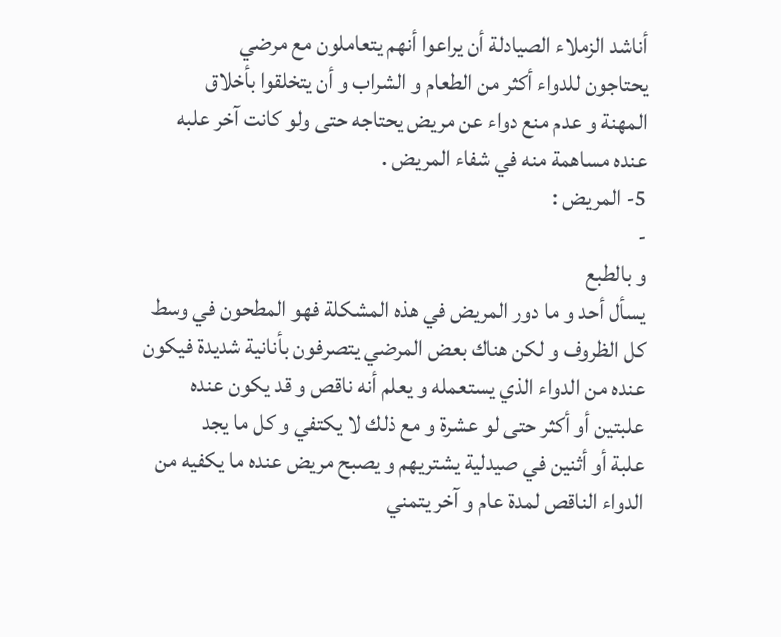أناشد الزملاء الصيادلة أن يراعوا أنهم يتعاملون مع مرضي
يحتاجون للدواء أكثر من الطعام و الشراب و أن يتخلقوا بأخلاق
المهنة و عدم منع دواء عن مريض يحتاجه حتى ولو كانت آخر علبه
عنده مساهمة منه في شفاء المريض .
5- المريض :
-
و بالطبع
يسأل أحد و ما دور المريض في هذه المشكلة فهو المطحون في وسط
كل الظروف و لكن هناك بعض المرضي يتصرفون بأنانية شديدة فيكون
عنده من الدواء الذي يستعمله و يعلم أنه ناقص و قد يكون عنده
علبتين أو أكثر حتى لو عشرة و مع ذلك لا يكتفي و كل ما يجد
علبة أو أثنين في صيدلية يشتريهم و يصبح مريض عنده ما يكفيه من
الدواء الناقص لمدة عام و آخر يتمني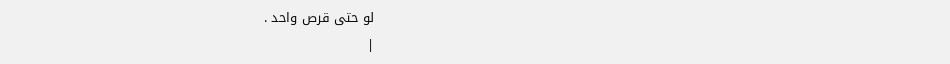لو حتى قرص واحد .
|